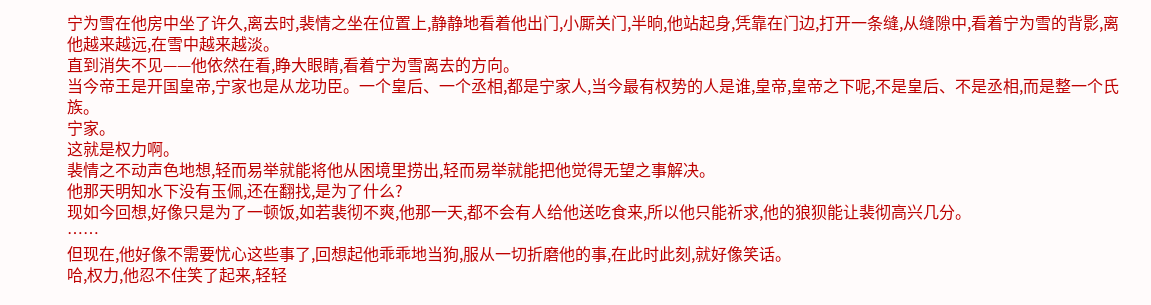宁为雪在他房中坐了许久,离去时,裴情之坐在位置上,静静地看着他出门,小厮关门,半晌,他站起身,凭靠在门边,打开一条缝,从缝隙中,看着宁为雪的背影,离他越来越远,在雪中越来越淡。
直到消失不见——他依然在看,睁大眼睛,看着宁为雪离去的方向。
当今帝王是开国皇帝,宁家也是从龙功臣。一个皇后、一个丞相,都是宁家人,当今最有权势的人是谁,皇帝,皇帝之下呢,不是皇后、不是丞相,而是整一个氏族。
宁家。
这就是权力啊。
裴情之不动声色地想,轻而易举就能将他从困境里捞出,轻而易举就能把他觉得无望之事解决。
他那天明知水下没有玉佩,还在翻找,是为了什么?
现如今回想,好像只是为了一顿饭,如若裴彻不爽,他那一天,都不会有人给他送吃食来,所以他只能祈求,他的狼狈能让裴彻高兴几分。
……
但现在,他好像不需要忧心这些事了,回想起他乖乖地当狗,服从一切折磨他的事,在此时此刻,就好像笑话。
哈,权力,他忍不住笑了起来,轻轻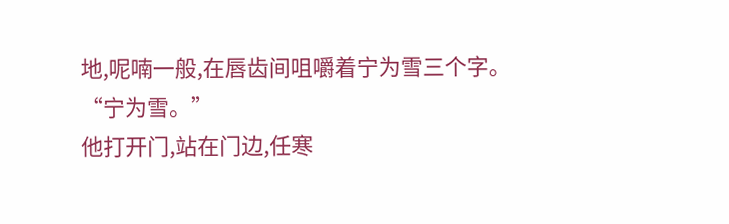地,呢喃一般,在唇齿间咀嚼着宁为雪三个字。
“宁为雪。”
他打开门,站在门边,任寒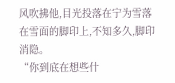风吹拂他,目光投落在宁为雪落在雪面的脚印上,不知多久,脚印消隐。
“你到底在想些什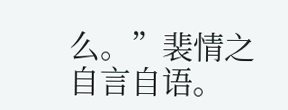么。”裴情之自言自语。